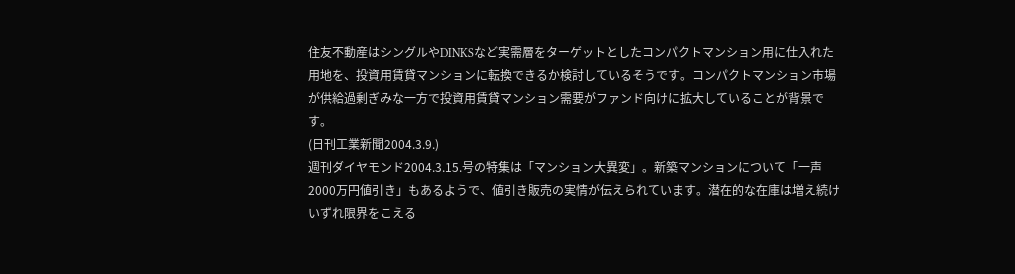住友不動産はシングルやDINKSなど実需層をターゲットとしたコンパクトマンション用に仕入れた用地を、投資用賃貸マンションに転換できるか検討しているそうです。コンパクトマンション市場が供給過剰ぎみな一方で投資用賃貸マンション需要がファンド向けに拡大していることが背景です。
(日刊工業新聞2004.3.9.)
週刊ダイヤモンド2004.3.15.号の特集は「マンション大異変」。新築マンションについて「一声2000万円値引き」もあるようで、値引き販売の実情が伝えられています。潜在的な在庫は増え続けいずれ限界をこえる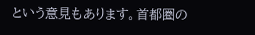という意見もあります。首都圏の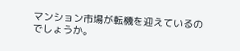マンション市場が転機を迎えているのでしょうか。